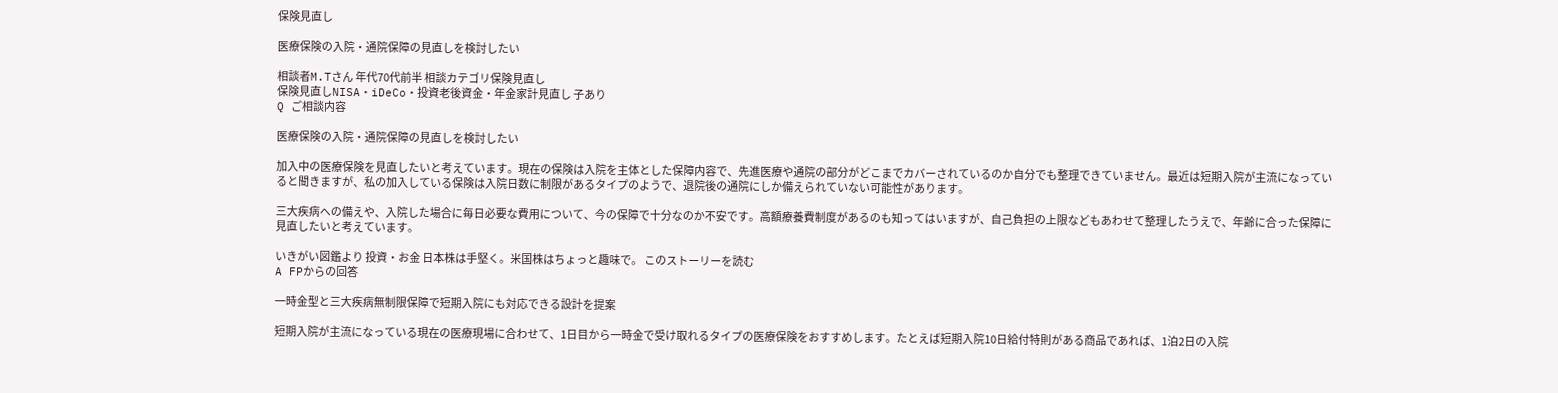保険見直し

医療保険の入院・通院保障の見直しを検討したい

相談者M.Tさん 年代70代前半 相談カテゴリ保険見直し
保険見直しNISA・iDeCo・投資老後資金・年金家計見直し 子あり
Q ご相談内容

医療保険の入院・通院保障の見直しを検討したい

加入中の医療保険を見直したいと考えています。現在の保険は入院を主体とした保障内容で、先進医療や通院の部分がどこまでカバーされているのか自分でも整理できていません。最近は短期入院が主流になっていると聞きますが、私の加入している保険は入院日数に制限があるタイプのようで、退院後の通院にしか備えられていない可能性があります。

三大疾病への備えや、入院した場合に毎日必要な費用について、今の保障で十分なのか不安です。高額療養費制度があるのも知ってはいますが、自己負担の上限などもあわせて整理したうえで、年齢に合った保障に見直したいと考えています。

いきがい図鑑より 投資・お金 日本株は手堅く。米国株はちょっと趣味で。 このストーリーを読む
A FPからの回答

一時金型と三大疾病無制限保障で短期入院にも対応できる設計を提案

短期入院が主流になっている現在の医療現場に合わせて、1日目から一時金で受け取れるタイプの医療保険をおすすめします。たとえば短期入院10日給付特則がある商品であれば、1泊2日の入院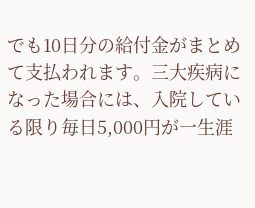でも10日分の給付金がまとめて支払われます。三大疾病になった場合には、入院している限り毎日5,000円が一生涯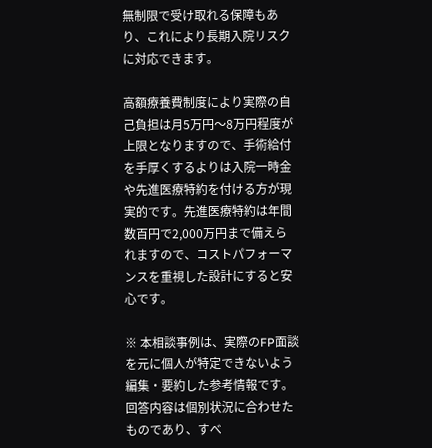無制限で受け取れる保障もあり、これにより長期入院リスクに対応できます。

高額療養費制度により実際の自己負担は月5万円〜8万円程度が上限となりますので、手術給付を手厚くするよりは入院一時金や先進医療特約を付ける方が現実的です。先進医療特約は年間数百円で2,000万円まで備えられますので、コストパフォーマンスを重視した設計にすると安心です。

※ 本相談事例は、実際のFP面談を元に個人が特定できないよう編集・要約した参考情報です。回答内容は個別状況に合わせたものであり、すべ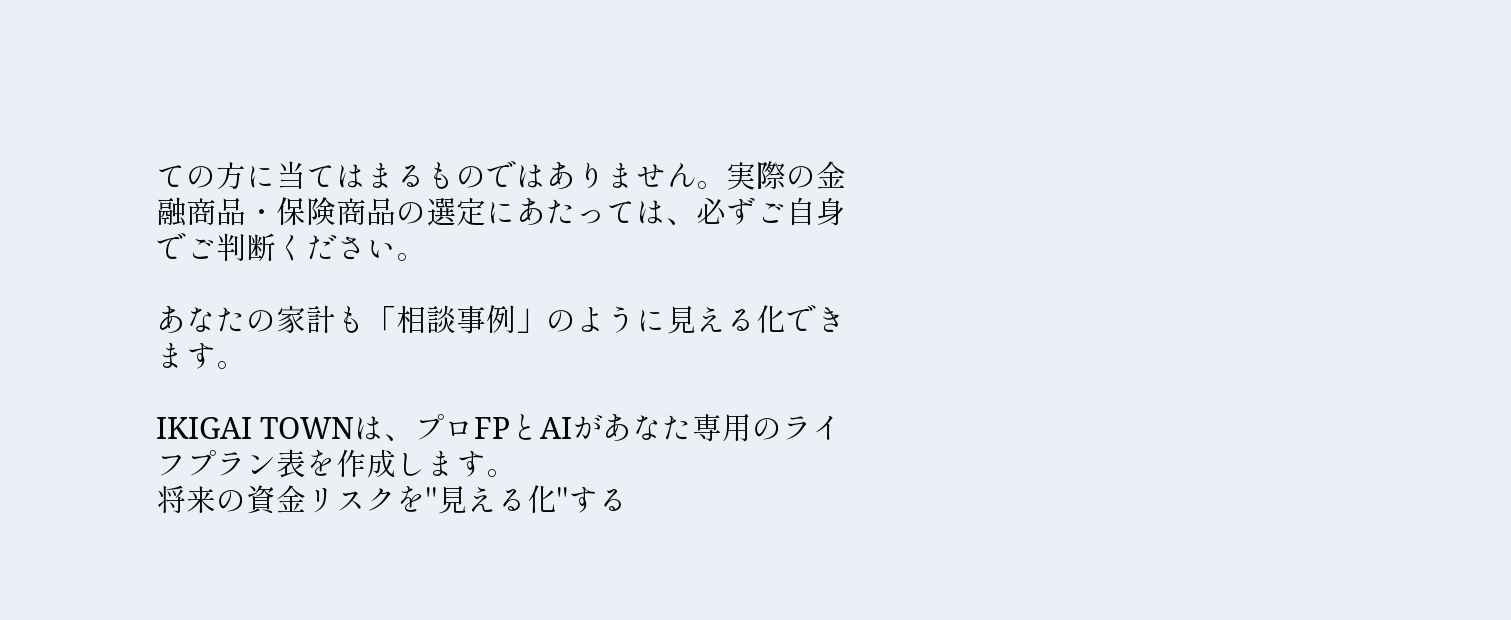ての方に当てはまるものではありません。実際の金融商品・保険商品の選定にあたっては、必ずご自身でご判断ください。

あなたの家計も「相談事例」のように見える化できます。

IKIGAI TOWNは、プロFPとAIがあなた専用のライフプラン表を作成します。
将来の資金リスクを"見える化"する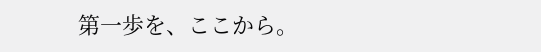第一歩を、ここから。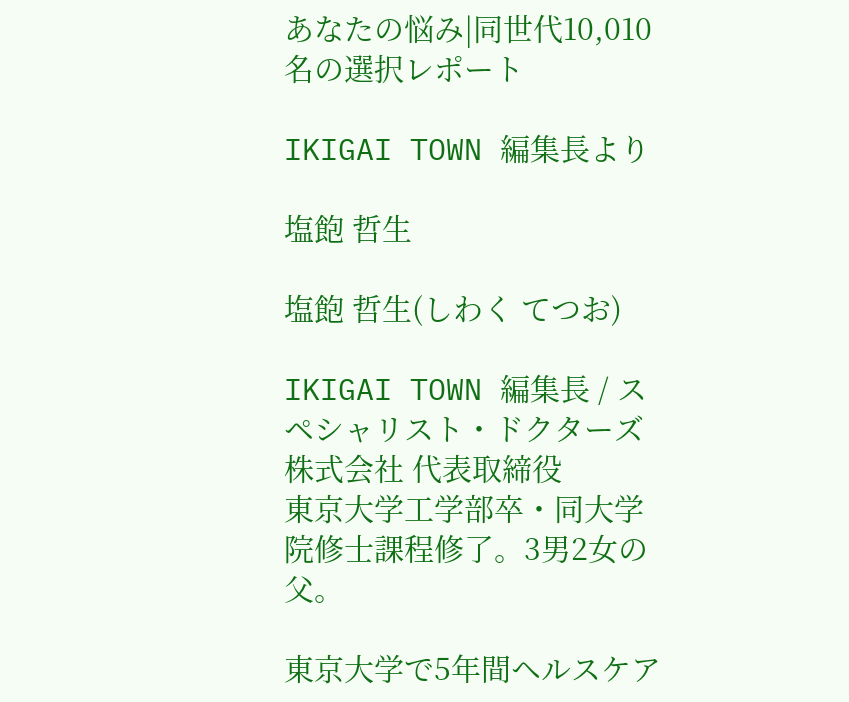あなたの悩み|同世代10,010名の選択レポート

IKIGAI TOWN 編集長より

塩飽 哲生

塩飽 哲生(しわく てつお)

IKIGAI TOWN 編集長 / スペシャリスト・ドクターズ株式会社 代表取締役
東京大学工学部卒・同大学院修士課程修了。3男2女の父。

東京大学で5年間ヘルスケア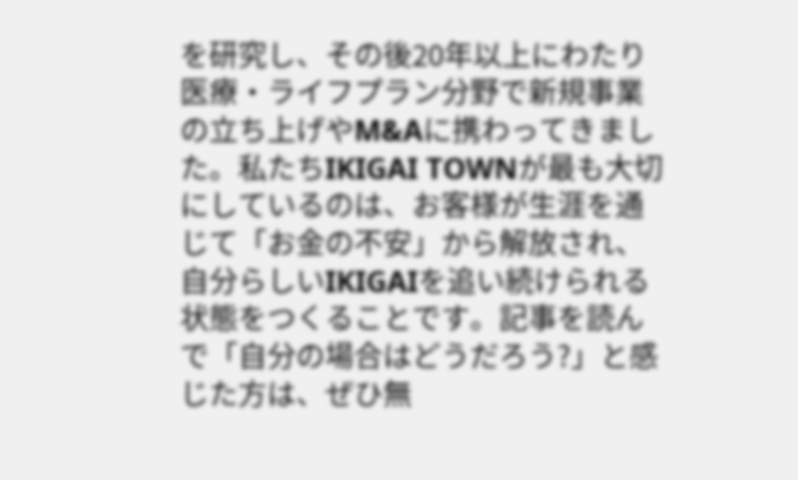を研究し、その後20年以上にわたり医療・ライフプラン分野で新規事業の立ち上げやM&Aに携わってきました。私たちIKIGAI TOWNが最も大切にしているのは、お客様が生涯を通じて「お金の不安」から解放され、自分らしいIKIGAIを追い続けられる状態をつくることです。記事を読んで「自分の場合はどうだろう?」と感じた方は、ぜひ無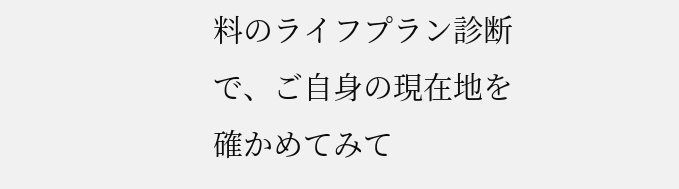料のライフプラン診断で、ご自身の現在地を確かめてみて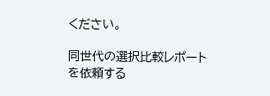ください。

同世代の選択比較レポートを依頼する